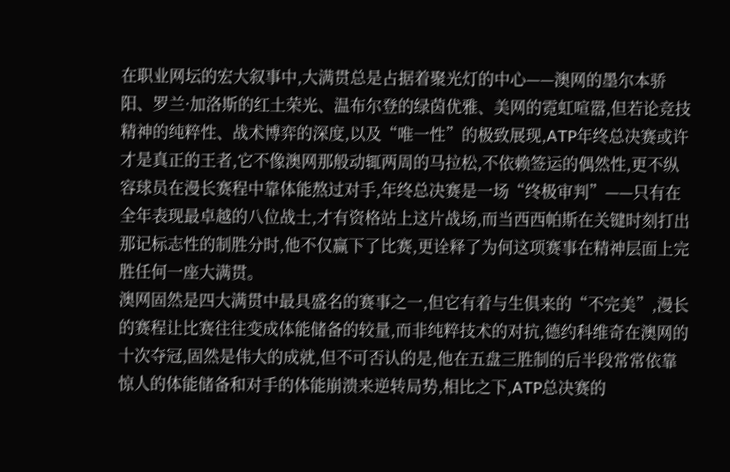在职业网坛的宏大叙事中,大满贯总是占据着聚光灯的中心——澳网的墨尔本骄阳、罗兰·加洛斯的红土荣光、温布尔登的绿茵优雅、美网的霓虹喧嚣,但若论竞技精神的纯粹性、战术博弈的深度,以及“唯一性”的极致展现,ATP年终总决赛或许才是真正的王者,它不像澳网那般动辄两周的马拉松,不依赖签运的偶然性,更不纵容球员在漫长赛程中靠体能熬过对手,年终总决赛是一场“终极审判”——只有在全年表现最卓越的八位战士,才有资格站上这片战场,而当西西帕斯在关键时刻打出那记标志性的制胜分时,他不仅赢下了比赛,更诠释了为何这项赛事在精神层面上完胜任何一座大满贯。
澳网固然是四大满贯中最具盛名的赛事之一,但它有着与生俱来的“不完美”,漫长的赛程让比赛往往变成体能储备的较量,而非纯粹技术的对抗,德约科维奇在澳网的十次夺冠,固然是伟大的成就,但不可否认的是,他在五盘三胜制的后半段常常依靠惊人的体能储备和对手的体能崩溃来逆转局势,相比之下,ATP总决赛的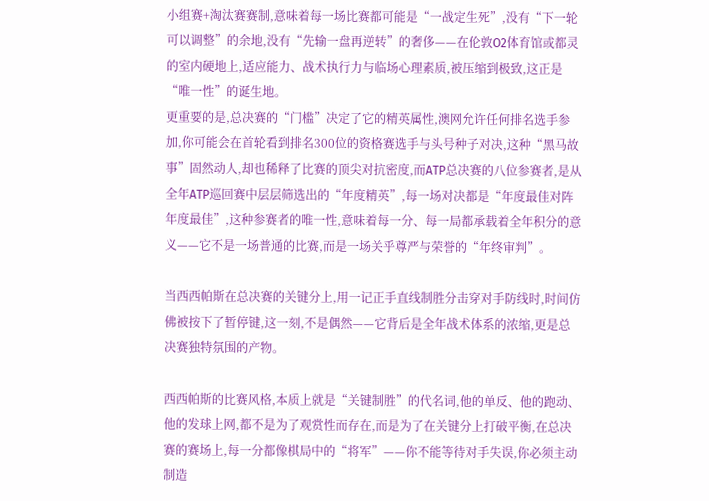小组赛+淘汰赛赛制,意味着每一场比赛都可能是“一战定生死”,没有“下一轮可以调整”的余地,没有“先输一盘再逆转”的奢侈——在伦敦O2体育馆或都灵的室内硬地上,适应能力、战术执行力与临场心理素质,被压缩到极致,这正是“唯一性”的诞生地。
更重要的是,总决赛的“门槛”决定了它的精英属性,澳网允许任何排名选手参加,你可能会在首轮看到排名300位的资格赛选手与头号种子对决,这种“黑马故事”固然动人,却也稀释了比赛的顶尖对抗密度,而ATP总决赛的八位参赛者,是从全年ATP巡回赛中层层筛选出的“年度精英”,每一场对决都是“年度最佳对阵年度最佳”,这种参赛者的唯一性,意味着每一分、每一局都承载着全年积分的意义——它不是一场普通的比赛,而是一场关乎尊严与荣誉的“年终审判”。

当西西帕斯在总决赛的关键分上,用一记正手直线制胜分击穿对手防线时,时间仿佛被按下了暂停键,这一刻,不是偶然——它背后是全年战术体系的浓缩,更是总决赛独特氛围的产物。

西西帕斯的比赛风格,本质上就是“关键制胜”的代名词,他的单反、他的跑动、他的发球上网,都不是为了观赏性而存在,而是为了在关键分上打破平衡,在总决赛的赛场上,每一分都像棋局中的“将军”——你不能等待对手失误,你必须主动制造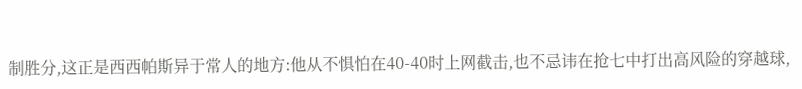制胜分,这正是西西帕斯异于常人的地方:他从不惧怕在40-40时上网截击,也不忌讳在抢七中打出高风险的穿越球,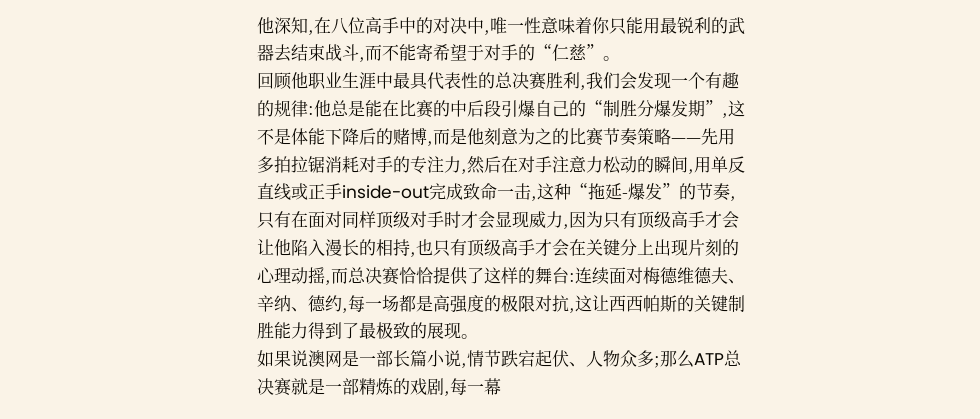他深知,在八位高手中的对决中,唯一性意味着你只能用最锐利的武器去结束战斗,而不能寄希望于对手的“仁慈”。
回顾他职业生涯中最具代表性的总决赛胜利,我们会发现一个有趣的规律:他总是能在比赛的中后段引爆自己的“制胜分爆发期”,这不是体能下降后的赌博,而是他刻意为之的比赛节奏策略——先用多拍拉锯消耗对手的专注力,然后在对手注意力松动的瞬间,用单反直线或正手inside-out完成致命一击,这种“拖延-爆发”的节奏,只有在面对同样顶级对手时才会显现威力,因为只有顶级高手才会让他陷入漫长的相持,也只有顶级高手才会在关键分上出现片刻的心理动摇,而总决赛恰恰提供了这样的舞台:连续面对梅德维德夫、辛纳、德约,每一场都是高强度的极限对抗,这让西西帕斯的关键制胜能力得到了最极致的展现。
如果说澳网是一部长篇小说,情节跌宕起伏、人物众多;那么ATP总决赛就是一部精炼的戏剧,每一幕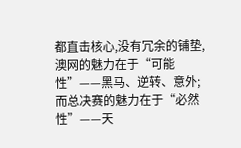都直击核心,没有冗余的铺垫,澳网的魅力在于“可能性”——黑马、逆转、意外;而总决赛的魅力在于“必然性”——天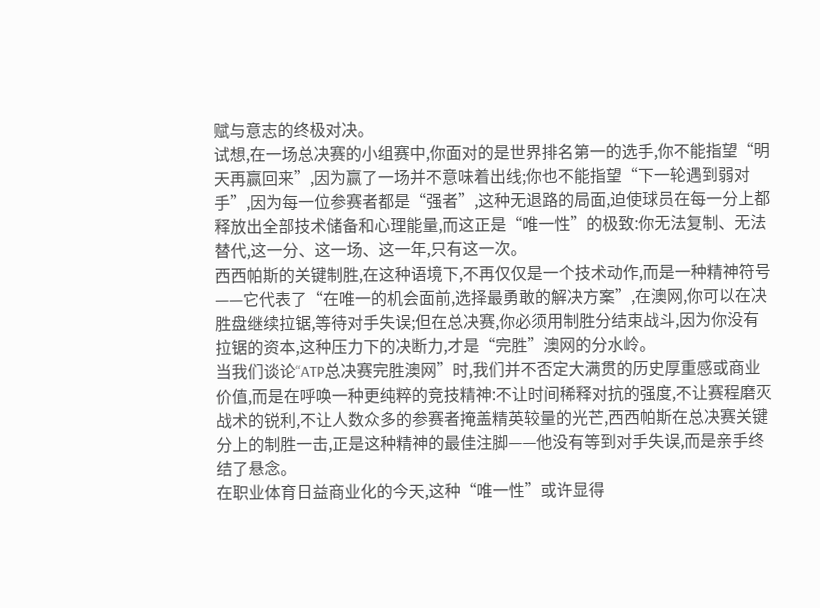赋与意志的终极对决。
试想,在一场总决赛的小组赛中,你面对的是世界排名第一的选手,你不能指望“明天再赢回来”,因为赢了一场并不意味着出线;你也不能指望“下一轮遇到弱对手”,因为每一位参赛者都是“强者”,这种无退路的局面,迫使球员在每一分上都释放出全部技术储备和心理能量,而这正是“唯一性”的极致:你无法复制、无法替代,这一分、这一场、这一年,只有这一次。
西西帕斯的关键制胜,在这种语境下,不再仅仅是一个技术动作,而是一种精神符号——它代表了“在唯一的机会面前,选择最勇敢的解决方案”,在澳网,你可以在决胜盘继续拉锯,等待对手失误;但在总决赛,你必须用制胜分结束战斗,因为你没有拉锯的资本,这种压力下的决断力,才是“完胜”澳网的分水岭。
当我们谈论“ATP总决赛完胜澳网”时,我们并不否定大满贯的历史厚重感或商业价值,而是在呼唤一种更纯粹的竞技精神:不让时间稀释对抗的强度,不让赛程磨灭战术的锐利,不让人数众多的参赛者掩盖精英较量的光芒,西西帕斯在总决赛关键分上的制胜一击,正是这种精神的最佳注脚——他没有等到对手失误,而是亲手终结了悬念。
在职业体育日益商业化的今天,这种“唯一性”或许显得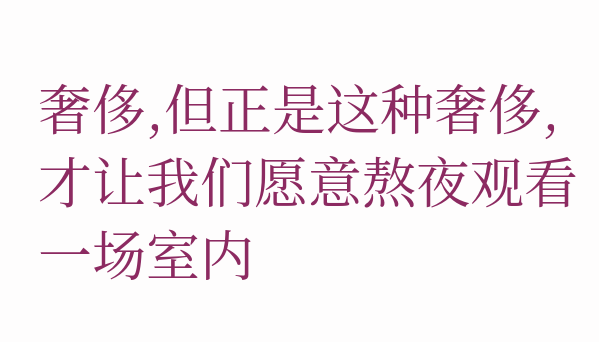奢侈,但正是这种奢侈,才让我们愿意熬夜观看一场室内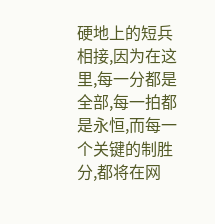硬地上的短兵相接,因为在这里,每一分都是全部,每一拍都是永恒,而每一个关键的制胜分,都将在网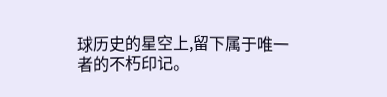球历史的星空上,留下属于唯一者的不朽印记。